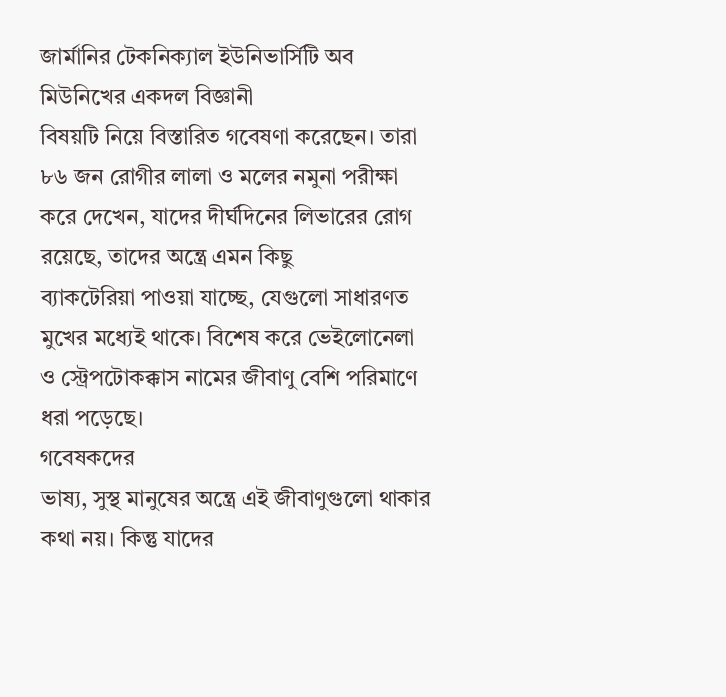জার্মানির টেকনিক্যাল ইউনিভার্সিটি অব মিউনিখের একদল বিজ্ঞানী
বিষয়টি নিয়ে বিস্তারিত গবেষণা করেছেন। তারা ৮৬ জন রোগীর লালা ও মলের নমুনা পরীক্ষা
করে দেখেন, যাদের দীর্ঘদিনের লিভারের রোগ রয়েছে, তাদের অন্ত্রে এমন কিছু
ব্যাকটেরিয়া পাওয়া যাচ্ছে, যেগুলো সাধারণত মুখের মধ্যেই থাকে। বিশেষ করে ভেইলোনেলা
ও স্ট্রেপটোকক্কাস নামের জীবাণু বেশি পরিমাণে ধরা পড়েছে।
গবেষকদের
ভাষ্য, সুস্থ মানুষের অন্ত্রে এই জীবাণুগুলো থাকার কথা নয়। কিন্তু যাদের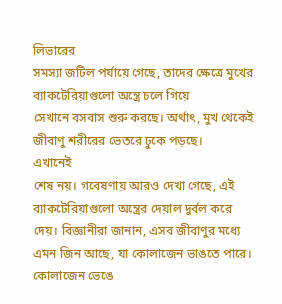লিভারের
সমস্যা জটিল পর্যায়ে গেছে, তাদের ক্ষেত্রে মুখের ব্যাকটেরিয়াগুলো অন্ত্রে চলে গিয়ে
সেখানে বসবাস শুরু করছে। অর্থাৎ, মুখ থেকেই জীবাণু শরীরের ভেতরে ঢুকে পড়ছে।
এখানেই
শেষ নয়। গবেষণায় আরও দেখা গেছে, এই ব্যাকটেরিয়াগুলো অন্ত্রের দেয়াল দুর্বল করে
দেয়। বিজ্ঞানীরা জানান, এসব জীবাণুর মধ্যে এমন জিন আছে, যা কোলাজেন ভাঙতে পারে।
কোলাজেন ভেঙে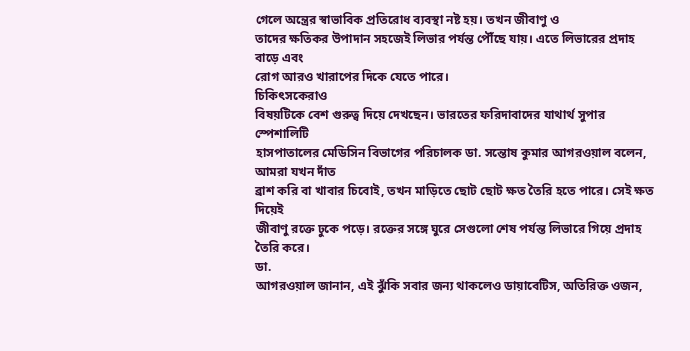গেলে অন্ত্রের স্বাভাবিক প্রতিরোধ ব্যবস্থা নষ্ট হয়। তখন জীবাণু ও
তাদের ক্ষতিকর উপাদান সহজেই লিভার পর্যন্ত পৌঁছে যায়। এতে লিভারের প্রদাহ বাড়ে এবং
রোগ আরও খারাপের দিকে যেতে পারে।
চিকিৎসকেরাও
বিষয়টিকে বেশ গুরুত্ব দিয়ে দেখছেন। ভারতের ফরিদাবাদের যাথার্থ সুপার স্পেশালিটি
হাসপাতালের মেডিসিন বিভাগের পরিচালক ডা. সন্তোষ কুমার আগরওয়াল বলেন, আমরা যখন দাঁত
ব্রাশ করি বা খাবার চিবোই, তখন মাড়িতে ছোট ছোট ক্ষত তৈরি হতে পারে। সেই ক্ষত দিয়েই
জীবাণু রক্তে ঢুকে পড়ে। রক্তের সঙ্গে ঘুরে সেগুলো শেষ পর্যন্ত লিভারে গিয়ে প্রদাহ
তৈরি করে।
ডা.
আগরওয়াল জানান, এই ঝুঁকি সবার জন্য থাকলেও ডায়াবেটিস, অতিরিক্ত ওজন,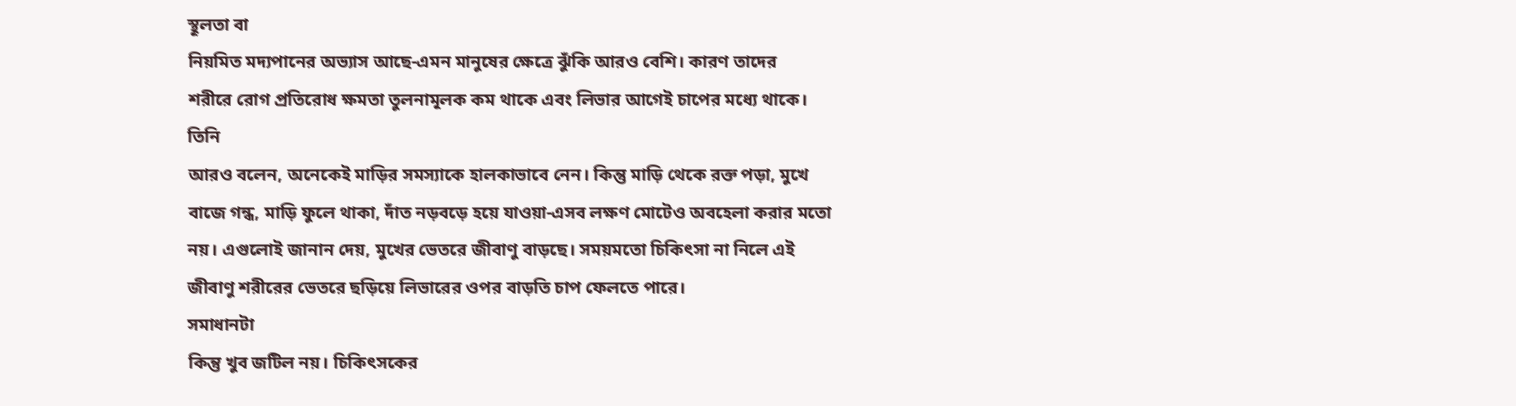স্থূলতা বা
নিয়মিত মদ্যপানের অভ্যাস আছে-এমন মানুষের ক্ষেত্রে ঝুঁকি আরও বেশি। কারণ তাদের
শরীরে রোগ প্রতিরোধ ক্ষমতা তুলনামূলক কম থাকে এবং লিভার আগেই চাপের মধ্যে থাকে।
তিনি
আরও বলেন, অনেকেই মাড়ির সমস্যাকে হালকাভাবে নেন। কিন্তু মাড়ি থেকে রক্ত পড়া, মুখে
বাজে গন্ধ, মাড়ি ফুলে থাকা, দাঁত নড়বড়ে হয়ে যাওয়া-এসব লক্ষণ মোটেও অবহেলা করার মতো
নয়। এগুলোই জানান দেয়, মুখের ভেতরে জীবাণু বাড়ছে। সময়মতো চিকিৎসা না নিলে এই
জীবাণু শরীরের ভেতরে ছড়িয়ে লিভারের ওপর বাড়তি চাপ ফেলতে পারে।
সমাধানটা
কিন্তু খুব জটিল নয়। চিকিৎসকের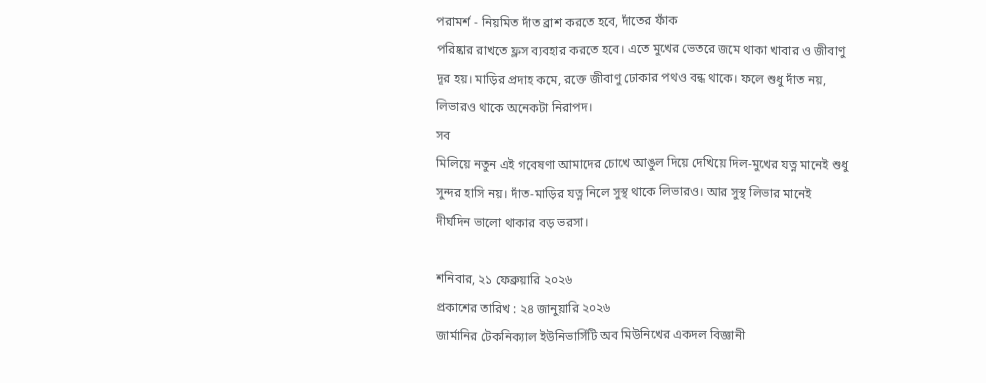পরামর্শ - নিয়মিত দাঁত ব্রাশ করতে হবে, দাঁতের ফাঁক
পরিষ্কার রাখতে ফ্লস ব্যবহার করতে হবে। এতে মুখের ভেতরে জমে থাকা খাবার ও জীবাণু
দূর হয়। মাড়ির প্রদাহ কমে, রক্তে জীবাণু ঢোকার পথও বন্ধ থাকে। ফলে শুধু দাঁত নয়,
লিভারও থাকে অনেকটা নিরাপদ।
সব
মিলিয়ে নতুন এই গবেষণা আমাদের চোখে আঙুল দিয়ে দেখিয়ে দিল-মুখের যত্ন মানেই শুধু
সুন্দর হাসি নয়। দাঁত-মাড়ির যত্ন নিলে সুস্থ থাকে লিভারও। আর সুস্থ লিভার মানেই
দীর্ঘদিন ভালো থাকার বড় ভরসা।

শনিবার, ২১ ফেব্রুয়ারি ২০২৬
প্রকাশের তারিখ : ২৪ জানুয়ারি ২০২৬
জার্মানির টেকনিক্যাল ইউনিভার্সিটি অব মিউনিখের একদল বিজ্ঞানী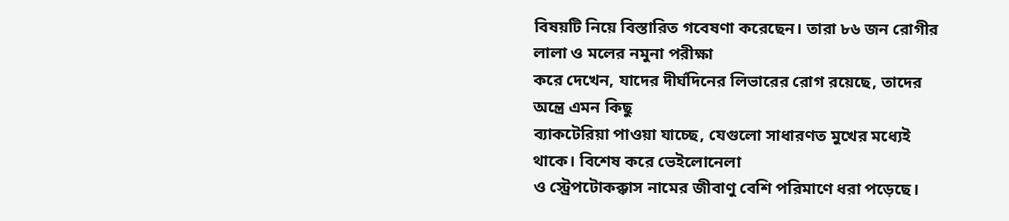বিষয়টি নিয়ে বিস্তারিত গবেষণা করেছেন। তারা ৮৬ জন রোগীর লালা ও মলের নমুনা পরীক্ষা
করে দেখেন, যাদের দীর্ঘদিনের লিভারের রোগ রয়েছে, তাদের অন্ত্রে এমন কিছু
ব্যাকটেরিয়া পাওয়া যাচ্ছে, যেগুলো সাধারণত মুখের মধ্যেই থাকে। বিশেষ করে ভেইলোনেলা
ও স্ট্রেপটোকক্কাস নামের জীবাণু বেশি পরিমাণে ধরা পড়েছে।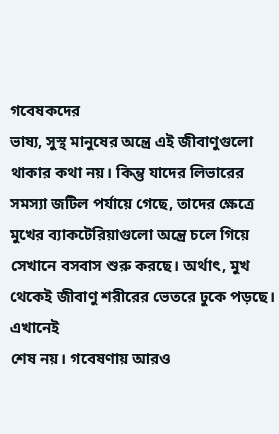গবেষকদের
ভাষ্য, সুস্থ মানুষের অন্ত্রে এই জীবাণুগুলো থাকার কথা নয়। কিন্তু যাদের লিভারের
সমস্যা জটিল পর্যায়ে গেছে, তাদের ক্ষেত্রে মুখের ব্যাকটেরিয়াগুলো অন্ত্রে চলে গিয়ে
সেখানে বসবাস শুরু করছে। অর্থাৎ, মুখ থেকেই জীবাণু শরীরের ভেতরে ঢুকে পড়ছে।
এখানেই
শেষ নয়। গবেষণায় আরও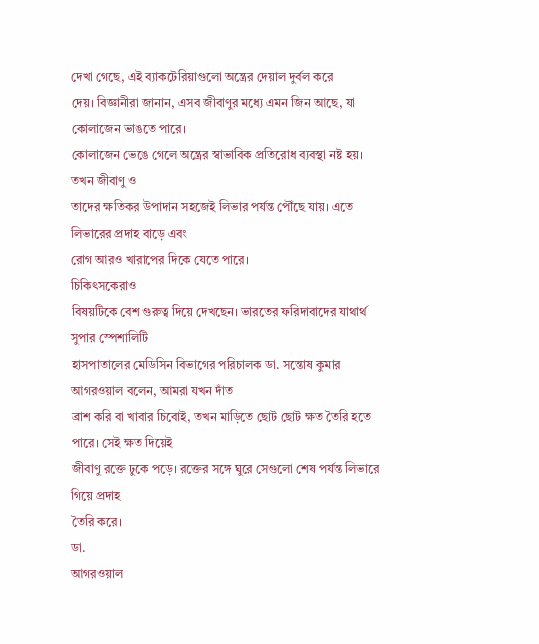দেখা গেছে, এই ব্যাকটেরিয়াগুলো অন্ত্রের দেয়াল দুর্বল করে
দেয়। বিজ্ঞানীরা জানান, এসব জীবাণুর মধ্যে এমন জিন আছে, যা কোলাজেন ভাঙতে পারে।
কোলাজেন ভেঙে গেলে অন্ত্রের স্বাভাবিক প্রতিরোধ ব্যবস্থা নষ্ট হয়। তখন জীবাণু ও
তাদের ক্ষতিকর উপাদান সহজেই লিভার পর্যন্ত পৌঁছে যায়। এতে লিভারের প্রদাহ বাড়ে এবং
রোগ আরও খারাপের দিকে যেতে পারে।
চিকিৎসকেরাও
বিষয়টিকে বেশ গুরুত্ব দিয়ে দেখছেন। ভারতের ফরিদাবাদের যাথার্থ সুপার স্পেশালিটি
হাসপাতালের মেডিসিন বিভাগের পরিচালক ডা. সন্তোষ কুমার আগরওয়াল বলেন, আমরা যখন দাঁত
ব্রাশ করি বা খাবার চিবোই, তখন মাড়িতে ছোট ছোট ক্ষত তৈরি হতে পারে। সেই ক্ষত দিয়েই
জীবাণু রক্তে ঢুকে পড়ে। রক্তের সঙ্গে ঘুরে সেগুলো শেষ পর্যন্ত লিভারে গিয়ে প্রদাহ
তৈরি করে।
ডা.
আগরওয়াল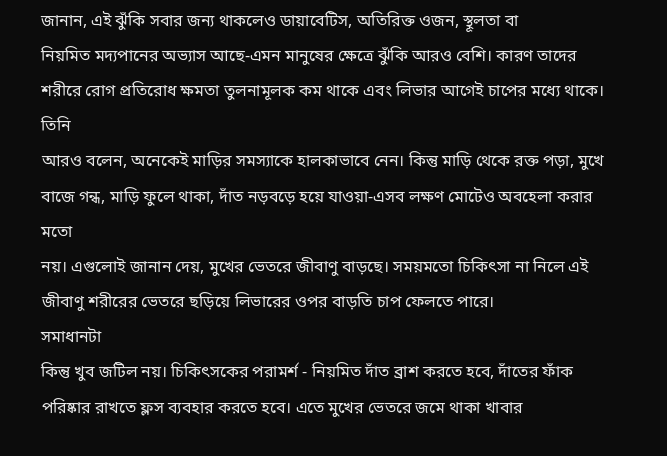জানান, এই ঝুঁকি সবার জন্য থাকলেও ডায়াবেটিস, অতিরিক্ত ওজন, স্থূলতা বা
নিয়মিত মদ্যপানের অভ্যাস আছে-এমন মানুষের ক্ষেত্রে ঝুঁকি আরও বেশি। কারণ তাদের
শরীরে রোগ প্রতিরোধ ক্ষমতা তুলনামূলক কম থাকে এবং লিভার আগেই চাপের মধ্যে থাকে।
তিনি
আরও বলেন, অনেকেই মাড়ির সমস্যাকে হালকাভাবে নেন। কিন্তু মাড়ি থেকে রক্ত পড়া, মুখে
বাজে গন্ধ, মাড়ি ফুলে থাকা, দাঁত নড়বড়ে হয়ে যাওয়া-এসব লক্ষণ মোটেও অবহেলা করার মতো
নয়। এগুলোই জানান দেয়, মুখের ভেতরে জীবাণু বাড়ছে। সময়মতো চিকিৎসা না নিলে এই
জীবাণু শরীরের ভেতরে ছড়িয়ে লিভারের ওপর বাড়তি চাপ ফেলতে পারে।
সমাধানটা
কিন্তু খুব জটিল নয়। চিকিৎসকের পরামর্শ - নিয়মিত দাঁত ব্রাশ করতে হবে, দাঁতের ফাঁক
পরিষ্কার রাখতে ফ্লস ব্যবহার করতে হবে। এতে মুখের ভেতরে জমে থাকা খাবার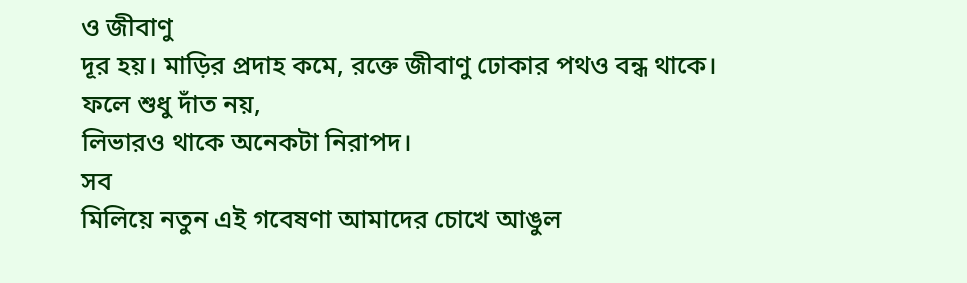ও জীবাণু
দূর হয়। মাড়ির প্রদাহ কমে, রক্তে জীবাণু ঢোকার পথও বন্ধ থাকে। ফলে শুধু দাঁত নয়,
লিভারও থাকে অনেকটা নিরাপদ।
সব
মিলিয়ে নতুন এই গবেষণা আমাদের চোখে আঙুল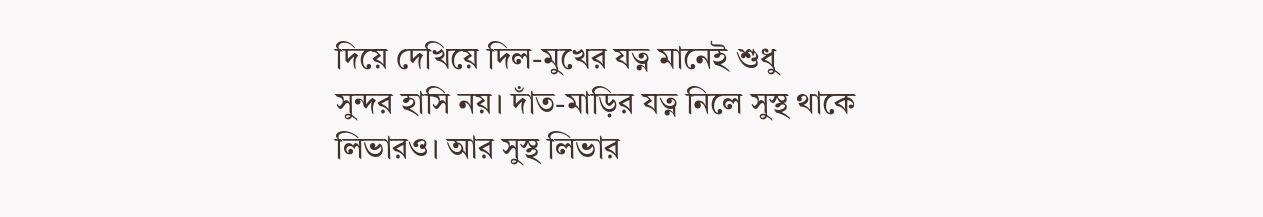দিয়ে দেখিয়ে দিল-মুখের যত্ন মানেই শুধু
সুন্দর হাসি নয়। দাঁত-মাড়ির যত্ন নিলে সুস্থ থাকে লিভারও। আর সুস্থ লিভার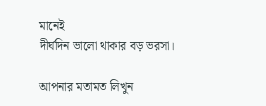মানেই
দীর্ঘদিন ভালো থাকার বড় ভরসা।

আপনার মতামত লিখুন